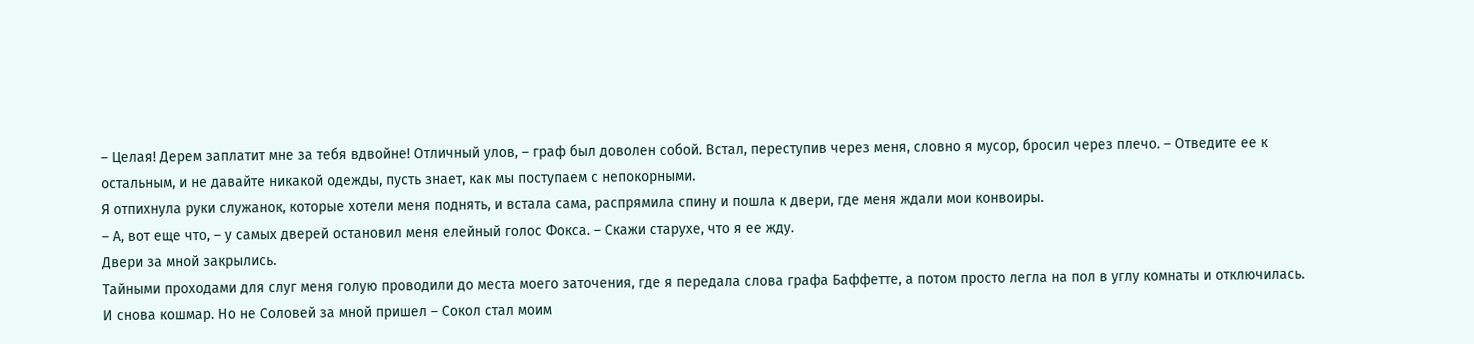– Целая! Дерем заплатит мне за тебя вдвойне! Отличный улов, – граф был доволен собой. Встал, переступив через меня, словно я мусор, бросил через плечо. – Отведите ее к остальным, и не давайте никакой одежды, пусть знает, как мы поступаем с непокорными.
Я отпихнула руки служанок, которые хотели меня поднять, и встала сама, распрямила спину и пошла к двери, где меня ждали мои конвоиры.
– А, вот еще что, – у самых дверей остановил меня елейный голос Фокса. – Скажи старухе, что я ее жду.
Двери за мной закрылись.
Тайными проходами для слуг меня голую проводили до места моего заточения, где я передала слова графа Баффетте, а потом просто легла на пол в углу комнаты и отключилась.
И снова кошмар. Но не Соловей за мной пришел – Сокол стал моим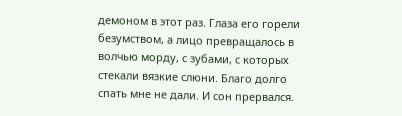демоном в этот раз. Глаза его горели безумством, а лицо превращалось в волчью морду, с зубами, с которых стекали вязкие слюни. Благо долго спать мне не дали. И сон прервался.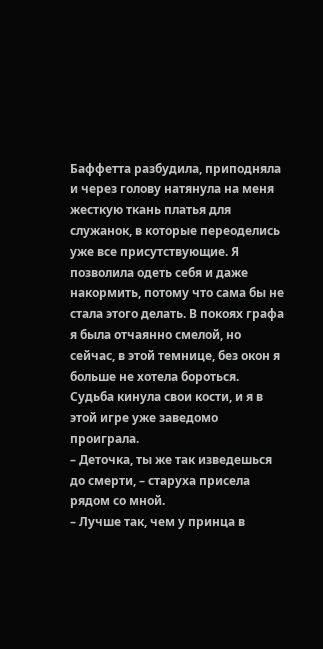Баффетта разбудила, приподняла и через голову натянула на меня жесткую ткань платья для служанок, в которые переоделись уже все присутствующие. Я позволила одеть себя и даже накормить, потому что сама бы не стала этого делать. В покоях графа я была отчаянно смелой, но сейчас, в этой темнице, без окон я больше не хотела бороться. Судьба кинула свои кости, и я в этой игре уже заведомо проиграла.
– Деточка, ты же так изведешься до смерти, – старуха присела рядом со мной.
– Лучше так, чем у принца в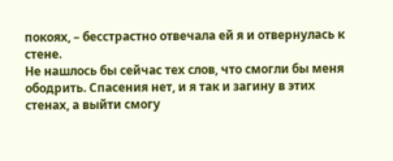покоях, – бесстрастно отвечала ей я и отвернулась к стене.
Не нашлось бы сейчас тех слов, что смогли бы меня ободрить. Спасения нет, и я так и загину в этих стенах, а выйти смогу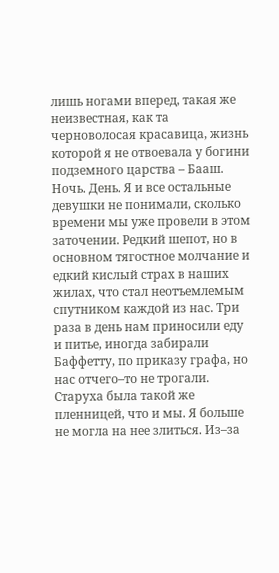лишь ногами вперед, такая же неизвестная, как та черноволосая красавица, жизнь которой я не отвоевала у богини подземного царства – Бааш.
Ночь. День. Я и все остальные девушки не понимали, сколько времени мы уже провели в этом заточении. Редкий шепот, но в основном тягостное молчание и едкий кислый страх в наших жилах, что стал неотъемлемым спутником каждой из нас. Три раза в день нам приносили еду и питье, иногда забирали Баффетту, по приказу графа, но нас отчего–то не трогали. Старуха была такой же пленницей, что и мы. Я больше не могла на нее злиться. Из–за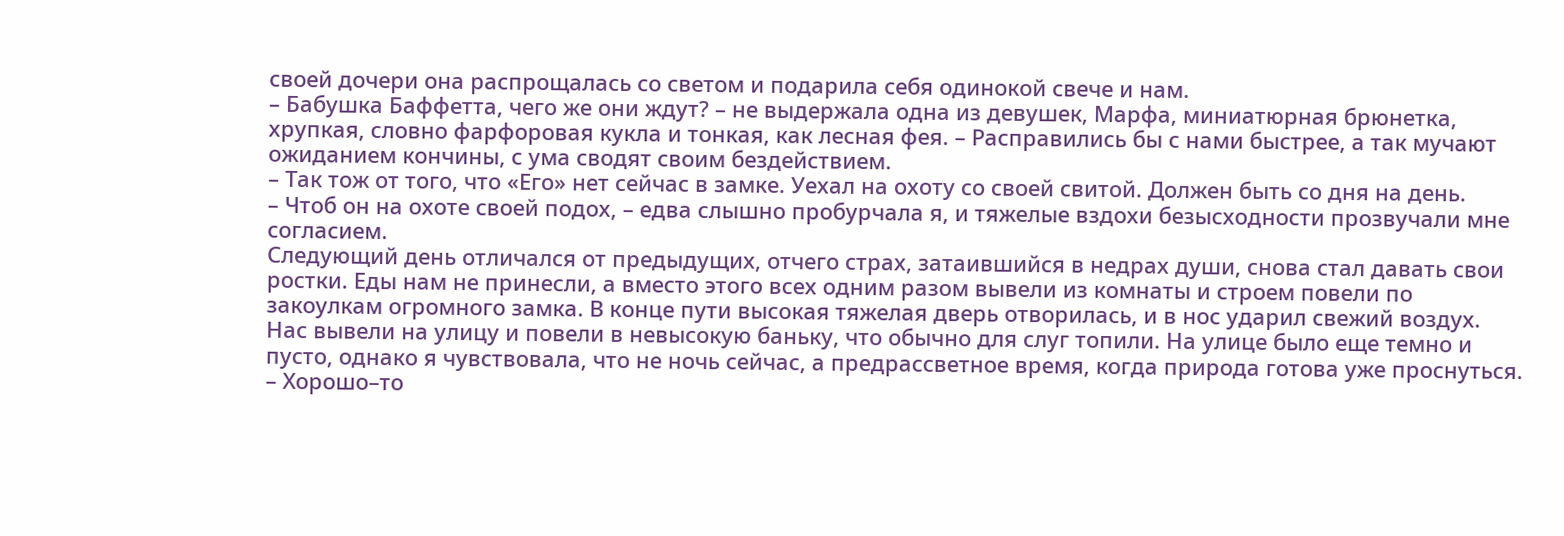своей дочери она распрощалась со светом и подарила себя одинокой свече и нам.
– Бабушка Баффетта, чего же они ждут? – не выдержала одна из девушек, Марфа, миниатюрная брюнетка, хрупкая, словно фарфоровая кукла и тонкая, как лесная фея. – Расправились бы с нами быстрее, а так мучают ожиданием кончины, с ума сводят своим бездействием.
– Так тож от того, что «Его» нет сейчас в замке. Уехал на охоту со своей свитой. Должен быть со дня на день.
– Чтоб он на охоте своей подох, – едва слышно пробурчала я, и тяжелые вздохи безысходности прозвучали мне согласием.
Следующий день отличался от предыдущих, отчего страх, затаившийся в недрах души, снова стал давать свои ростки. Еды нам не принесли, а вместо этого всех одним разом вывели из комнаты и строем повели по закоулкам огромного замка. В конце пути высокая тяжелая дверь отворилась, и в нос ударил свежий воздух. Нас вывели на улицу и повели в невысокую баньку, что обычно для слуг топили. На улице было еще темно и пусто, однако я чувствовала, что не ночь сейчас, а предрассветное время, когда природа готова уже проснуться.
– Хорошо–то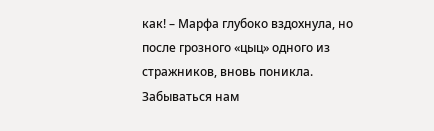как! – Марфа глубоко вздохнула, но после грозного «цыц» одного из стражников, вновь поникла.
Забываться нам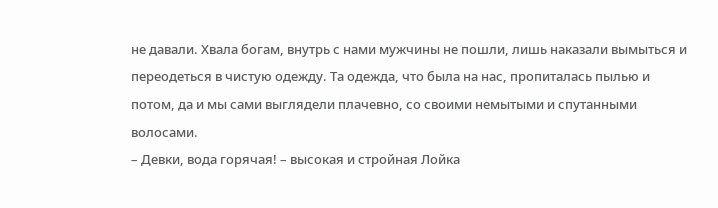не давали. Хвала богам, внутрь с нами мужчины не пошли, лишь наказали вымыться и переодеться в чистую одежду. Та одежда, что была на нас, пропиталась пылью и потом, да и мы сами выглядели плачевно, со своими немытыми и спутанными волосами.
– Девки, вода горячая! – высокая и стройная Лойка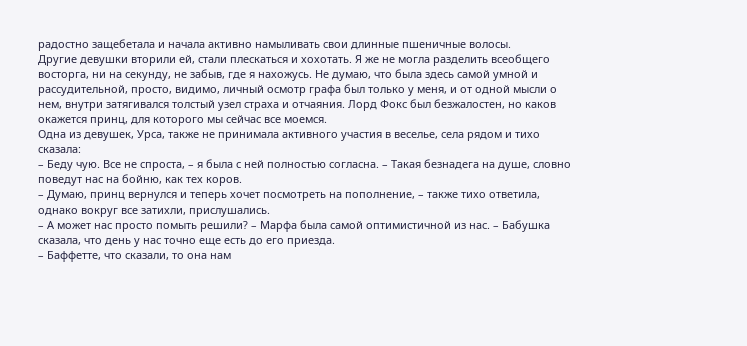радостно защебетала и начала активно намыливать свои длинные пшеничные волосы.
Другие девушки вторили ей, стали плескаться и хохотать. Я же не могла разделить всеобщего восторга, ни на секунду, не забыв, где я нахожусь. Не думаю, что была здесь самой умной и рассудительной, просто, видимо, личный осмотр графа был только у меня, и от одной мысли о нем, внутри затягивался толстый узел страха и отчаяния. Лорд Фокс был безжалостен, но каков окажется принц, для которого мы сейчас все моемся.
Одна из девушек, Урса, также не принимала активного участия в веселье, села рядом и тихо сказала:
– Беду чую. Все не спроста, – я была с ней полностью согласна. – Такая безнадега на душе, словно поведут нас на бойню, как тех коров.
– Думаю, принц вернулся и теперь хочет посмотреть на пополнение, – также тихо ответила, однако вокруг все затихли, прислушались.
– А может нас просто помыть решили? – Марфа была самой оптимистичной из нас. – Бабушка сказала, что день у нас точно еще есть до его приезда.
– Баффетте, что сказали, то она нам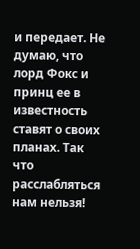и передает. Не думаю, что лорд Фокс и принц ее в известность ставят о своих планах. Так что расслабляться нам нельзя!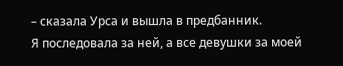– сказала Урса и вышла в предбанник.
Я последовала за ней, а все девушки за моей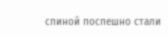спиной поспешно стали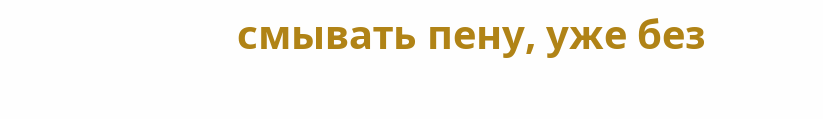смывать пену, уже без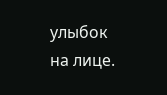улыбок на лице.